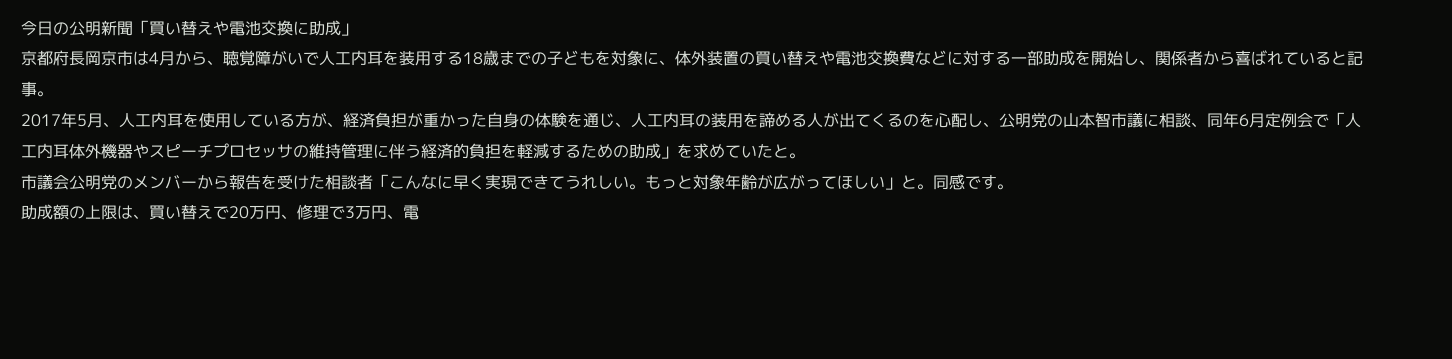今日の公明新聞「買い替えや電池交換に助成」
京都府長岡京市は4月から、聴覚障がいで人工内耳を装用する18歳までの子どもを対象に、体外装置の買い替えや電池交換費などに対する一部助成を開始し、関係者から喜ばれていると記事。
2017年5月、人工内耳を使用している方が、経済負担が重かった自身の体験を通じ、人工内耳の装用を諦める人が出てくるのを心配し、公明党の山本智市議に相談、同年6月定例会で「人工内耳体外機器やスピーチプロセッサの維持管理に伴う経済的負担を軽減するための助成」を求めていたと。
市議会公明党のメンバーから報告を受けた相談者「こんなに早く実現できてうれしい。もっと対象年齢が広がってほしい」と。同感です。
助成額の上限は、買い替えで20万円、修理で3万円、電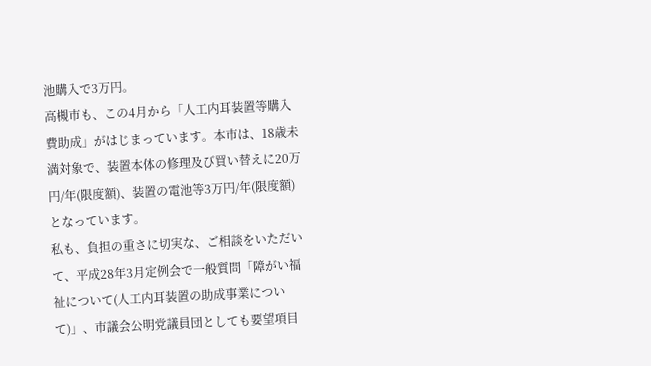池購入で3万円。
高槻市も、この4月から「人工内耳装置等購入費助成」がはじまっています。本市は、18歳未満対象で、装置本体の修理及び買い替えに20万円/年(限度額)、装置の電池等3万円/年(限度額)となっています。
私も、負担の重さに切実な、ご相談をいただいて、平成28年3月定例会で一般質問「障がい福祉について(人工内耳装置の助成事業について)」、市議会公明党議員団としても要望項目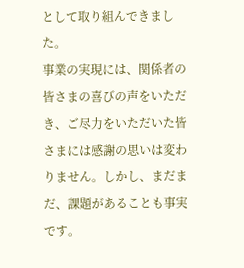として取り組んできました。
事業の実現には、関係者の皆さまの喜びの声をいただき、ご尽力をいただいた皆さまには感謝の思いは変わりません。しかし、まだまだ、課題があることも事実です。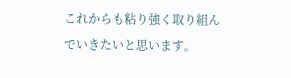これからも粘り強く取り組んでいきたいと思います。